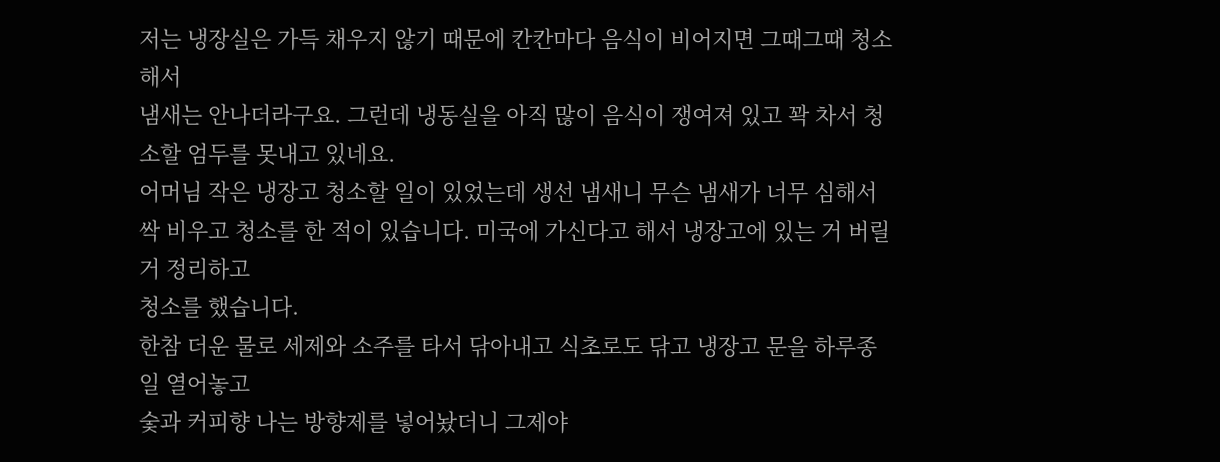저는 냉장실은 가득 채우지 않기 때문에 칸칸마다 음식이 비어지면 그때그때 청소해서
냄새는 안나더라구요. 그런데 냉동실을 아직 많이 음식이 쟁여져 있고 꽉 차서 청소할 엄두를 못내고 있네요.
어머님 작은 냉장고 청소할 일이 있었는데 생선 냄새니 무슨 냄새가 너무 심해서
싹 비우고 청소를 한 적이 있습니다. 미국에 가신다고 해서 냉장고에 있는 거 버릴 거 정리하고
청소를 했습니다.
한참 더운 물로 세제와 소주를 타서 닦아내고 식초로도 닦고 냉장고 문을 하루종일 열어놓고
숯과 커피향 나는 방향제를 넣어놨더니 그제야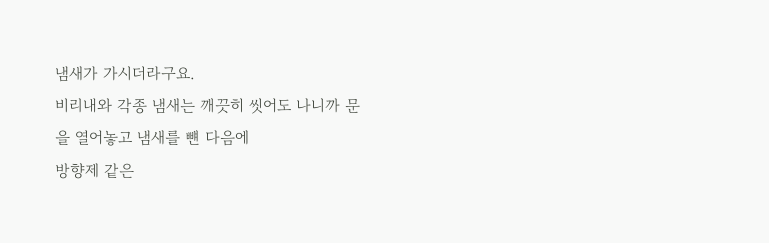냄새가 가시더라구요.
비리내와 각종 냄새는 깨끗히 씻어도 나니까 문을 열어놓고 냄새를 뺸 다음에
방향제 같은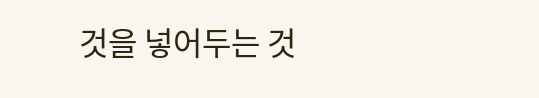것을 넣어두는 것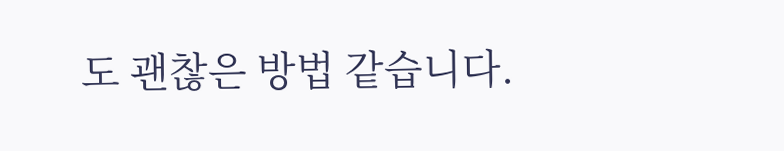도 괜찮은 방법 같습니다.